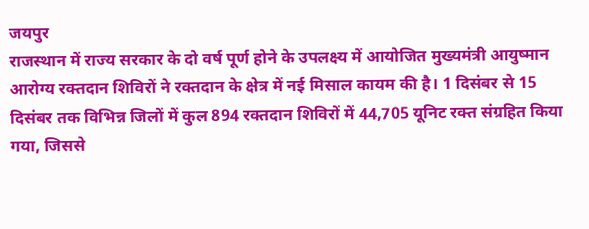जयपुर
राजस्थान में राज्य सरकार के दो वर्ष पूर्ण होने के उपलक्ष्य में आयोजित मुख्यमंत्री आयुष्मान आरोग्य रक्तदान शिविरों ने रक्तदान के क्षेत्र में नई मिसाल कायम की है। 1 दिसंबर से 15 दिसंबर तक विभिन्न जिलों में कुल 894 रक्तदान शिविरों में 44,705 यूनिट रक्त संग्रहित किया गया, जिससे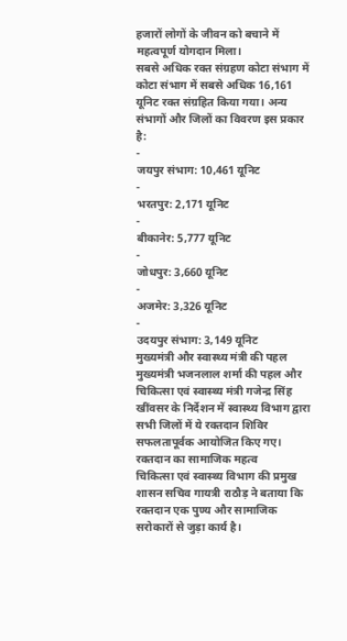हजारों लोगों के जीवन को बचाने में महत्वपूर्ण योगदान मिला।
सबसे अधिक रक्त संग्रहण कोटा संभाग में
कोटा संभाग में सबसे अधिक 16,161 यूनिट रक्त संग्रहित किया गया। अन्य संभागों और जिलों का विवरण इस प्रकार है:
-
जयपुर संभाग: 10,461 यूनिट
-
भरतपुर: 2,171 यूनिट
-
बीकानेर: 5,777 यूनिट
-
जोधपुर: 3,660 यूनिट
-
अजमेर: 3,326 यूनिट
-
उदयपुर संभाग: 3,149 यूनिट
मुख्यमंत्री और स्वास्थ्य मंत्री की पहल
मुख्यमंत्री भजनलाल शर्मा की पहल और चिकित्सा एवं स्वास्थ्य मंत्री गजेन्द्र सिंह खींवसर के निर्देशन में स्वास्थ्य विभाग द्वारा सभी जिलों में ये रक्तदान शिविर सफलतापूर्वक आयोजित किए गए।
रक्तदान का सामाजिक महत्व
चिकित्सा एवं स्वास्थ्य विभाग की प्रमुख शासन सचिव गायत्री राठौड़ ने बताया कि रक्तदान एक पुण्य और सामाजिक सरोकारों से जुड़ा कार्य है।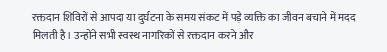रक्तदान शिविरों से आपदा या दुर्घटना के समय संकट में पड़े व्यक्ति का जीवन बचाने में मदद मिलती है। उन्होंने सभी स्वस्थ नागरिकों से रक्तदान करने और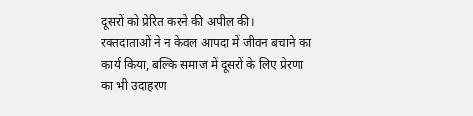दूसरों को प्रेरित करने की अपील की।
रक्तदाताओं ने न केवल आपदा में जीवन बचाने का कार्य किया, बल्कि समाज में दूसरों के लिए प्रेरणा का भी उदाहरण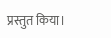प्रस्तुत किया।